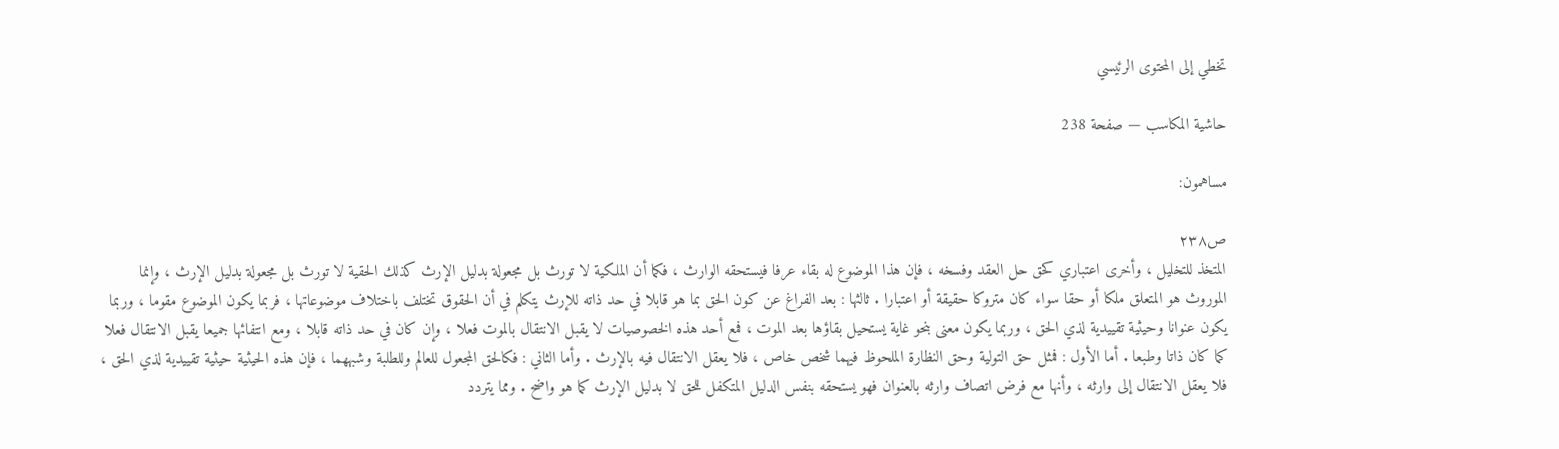تخطي إلى المحتوى الرئيسي

حاشية المكاسب — صفحة 238

مساهمون:

ص٢٣٨
المتخذ للتخليل ، وأخرى اعتباري كحق حل العقد وفسخه ، فإن هذا الموضوع له بقاء عرفا فيستحقه الوارث ، فكما أن الملكية لا تورث بل مجعولة بدليل الإرث كذلك الحقية لا تورث بل مجعولة بدليل الإرث ، وإنما الموروث هو المتعلق ملكا أو حقا سواء كان متروكا حقيقة أو اعتبارا . ثالثها : بعد الفراغ عن كون الحق بما هو قابلا في حد ذاته للإرث يتكلم في أن الحقوق تختلف باختلاف موضوعاتها ، فربما يكون الموضوع مقوما ، وربما يكون عنوانا وحيثية تقييدية لذي الحق ، وربما يكون معنى بنحو غاية يستحيل بقاؤها بعد الموت ، فمع أحد هذه الخصوصيات لا يقبل الانتقال بالموت فعلا ، وإن كان في حد ذاته قابلا ، ومع انتفائها جميعا يقبل الانتقال فعلا كما كان ذاتا وطبعا . أما الأول : فمثل حق التولية وحق النظارة الملحوظ فيهما شخص خاص ، فلا يعقل الانتقال فيه بالإرث . وأما الثاني : فكالحق المجعول للعالم وللطلبة وشبههما ، فإن هذه الحيثية حيثية تقييدية لذي الحق ، فلا يعقل الانتقال إلى وارثه ، وأنها مع فرض اتصاف وارثه بالعنوان فهو يستحقه بنفس الدليل المتكفل للحق لا بدليل الإرث كما هو واضح . ومما يتردد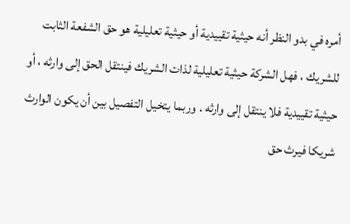أمره في بدو النظر أنه حيثية تقييدية أو حيثية تعليلية هو حق الشفعة الثابت للشريك ، فهل الشركة حيثية تعليلية لذات الشريك فينتقل الحق إلى وارثه ، أو حيثية تقييدية فلا ينتقل إلى وارثه . وربما يتخيل التفصيل بين أن يكون الوارث شريكا فيرث حق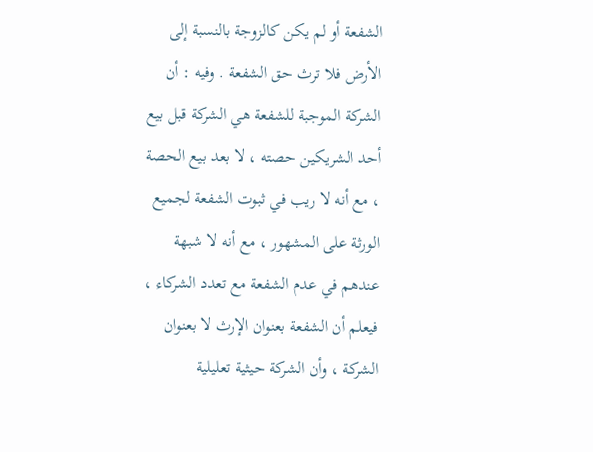الشفعة أو لم يكن كالزوجة بالنسبة إلى الأرض فلا ترث حق الشفعة . وفيه : أن الشركة الموجبة للشفعة هي الشركة قبل بيع أحد الشريكين حصته ، لا بعد بيع الحصة ، مع أنه لا ريب في ثبوت الشفعة لجميع الورثة على المشهور ، مع أنه لا شبهة عندهم في عدم الشفعة مع تعدد الشركاء ، فيعلم أن الشفعة بعنوان الإرث لا بعنوان الشركة ، وأن الشركة حيثية تعليلية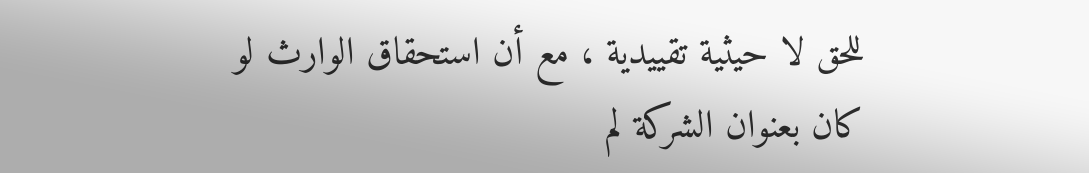للحق لا حيثية تقييدية ، مع أن استحقاق الوارث لو كان بعنوان الشركة لم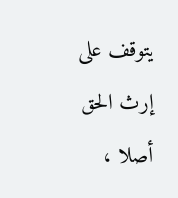يتوقف على إرث الحق أصلا ،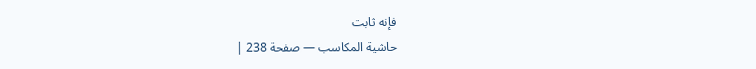فإنه ثابت
حاشية المكاسب — صفحة 238 |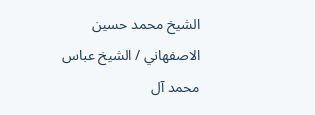الشيخ محمد حسين الاصفهاني / الشيخ عباس محمد آل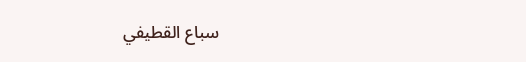سباع القطيفي